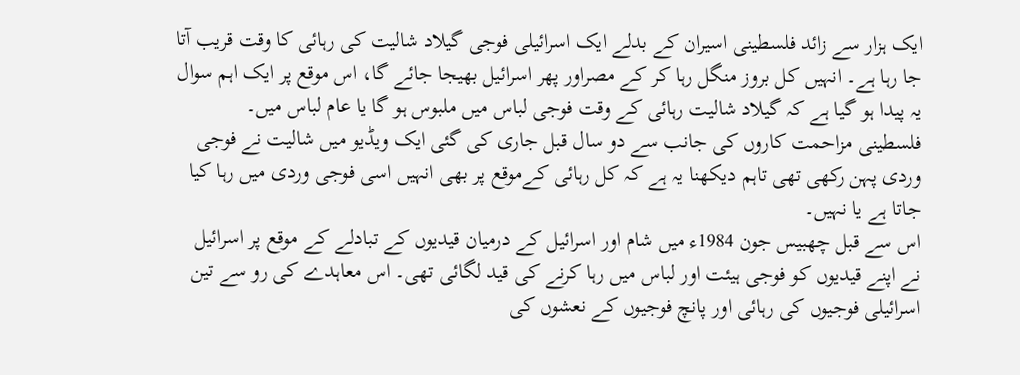ایک ہزار سے زائد فلسطینی اسیران کے بدلے ایک اسرائیلی فوجی گیلاد شالیت کی رہائی کا وقت قریب آتا جا رہا ہے۔ انہیں کل بروز منگل رہا کر کے مصراور پھر اسرائیل بھیجا جائے گا، اس موقع پر ایک اہم سوال یہ پیدا ہو گیا ہے کہ گیلاد شالیت رہائی کے وقت فوجی لباس میں ملبوس ہو گا یا عام لباس میں۔
فلسطینی مزاحمت کاروں کی جانب سے دو سال قبل جاری کی گئی ایک ویڈیو میں شالیت نے فوجی وردی پہن رکھی تھی تاہم دیکھنا یہ ہے کہ کل رہائی کےموقع پر بھی انہیں اسی فوجی وردی میں رہا کیا جاتا ہے یا نہیں۔
اس سے قبل چھبیس جون 1984ء میں شام اور اسرائیل کے درمیان قیدیوں کے تبادلے کے موقع پر اسرائیل نے اپنے قیدیوں کو فوجی ہیئت اور لباس میں رہا کرنے کی قید لگائی تھی۔ اس معاہدے کی رو سے تین اسرائیلی فوجیوں کی رہائی اور پانچ فوجیوں کے نعشوں کی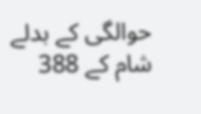حوالگی کے بدلے شام کے 388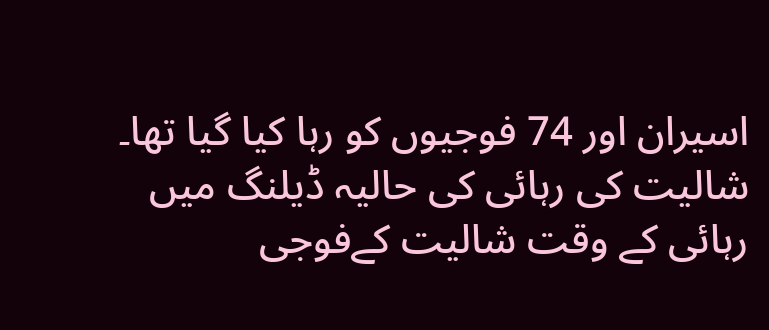اسیران اور 74 فوجیوں کو رہا کیا گیا تھا۔
شالیت کی رہائی کی حالیہ ڈیلنگ میں رہائی کے وقت شالیت کےفوجی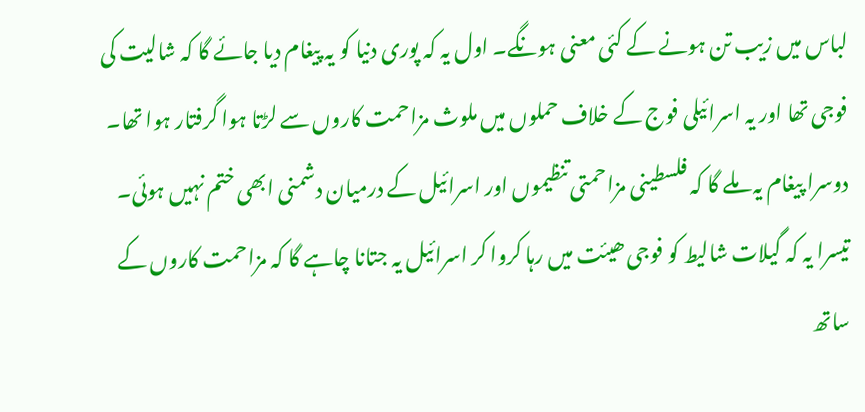لباس میں زیب تن ہونے کے کئی معنی ہونگے۔ اول یہ کہ پوری دنیا کو یہ پیغام دیا جائے گا کہ شالیت کی فوجی تھا اور یہ اسرائیلی فوج کے خلاف حملوں میں ملوث مزاحمت کاروں سے لڑتا ہوا گرفتار ہوا تھا۔ دوسرا پیغام یہ ملے گا کہ فلسطینی مزاحمتی تنظیموں اور اسرائیل کے درمیان دشمنی ابھی ختم نہیں ہوئی۔ تیسرا یہ کہ گیلات شالیط کو فوجی ھیئت میں رہا کروا کر اسرائیل یہ جتانا چاہے گا کہ مزاحمت کاروں کے ساتھ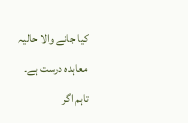کیا جانے والا حالیہ معاہدہ درست ہے۔
تاہم اگر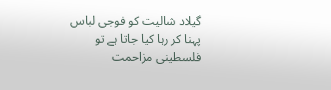گیلاد شالیت کو فوجی لباس پہنا کر رہا کیا جاتا ہے تو فلسطینی مزاحمت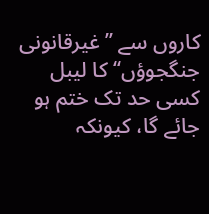کاروں سے ’’غیرقانونی جنگجوؤں‘‘ کا لیبل کسی حد تک ختم ہو جائے گا، کیونکہ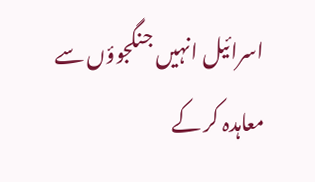اسرائیل انہیں جنگجوؤں سے معاہدہ کر کے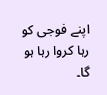اپنے فوجی کو رہا کروا رہا ہو گا۔